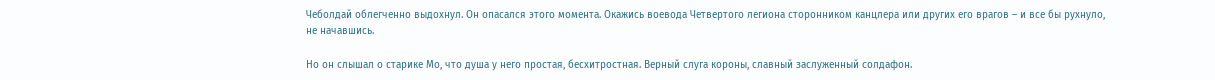Чеболдай облегченно выдохнул. Он опасался этого момента. Окажись воевода Четвертого легиона сторонником канцлера или других его врагов – и все бы рухнуло, не начавшись.

Но он слышал о старике Мо, что душа у него простая, бесхитростная. Верный слуга короны, славный заслуженный солдафон.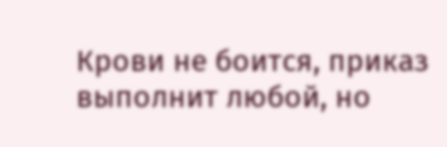Крови не боится, приказ выполнит любой, но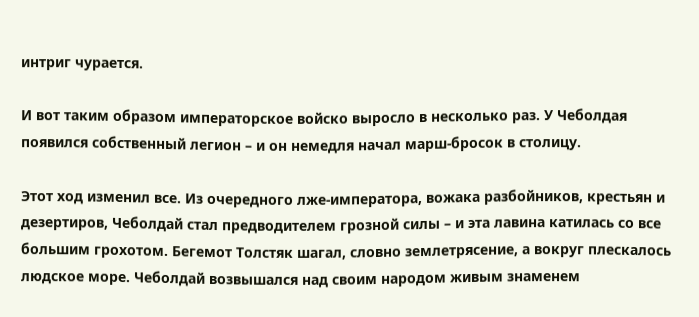интриг чурается.

И вот таким образом императорское войско выросло в несколько раз. У Чеболдая появился собственный легион – и он немедля начал марш-бросок в столицу.

Этот ход изменил все. Из очередного лже-императора, вожака разбойников, крестьян и дезертиров, Чеболдай стал предводителем грозной силы – и эта лавина катилась со все большим грохотом. Бегемот Толстяк шагал, словно землетрясение, а вокруг плескалось людское море. Чеболдай возвышался над своим народом живым знаменем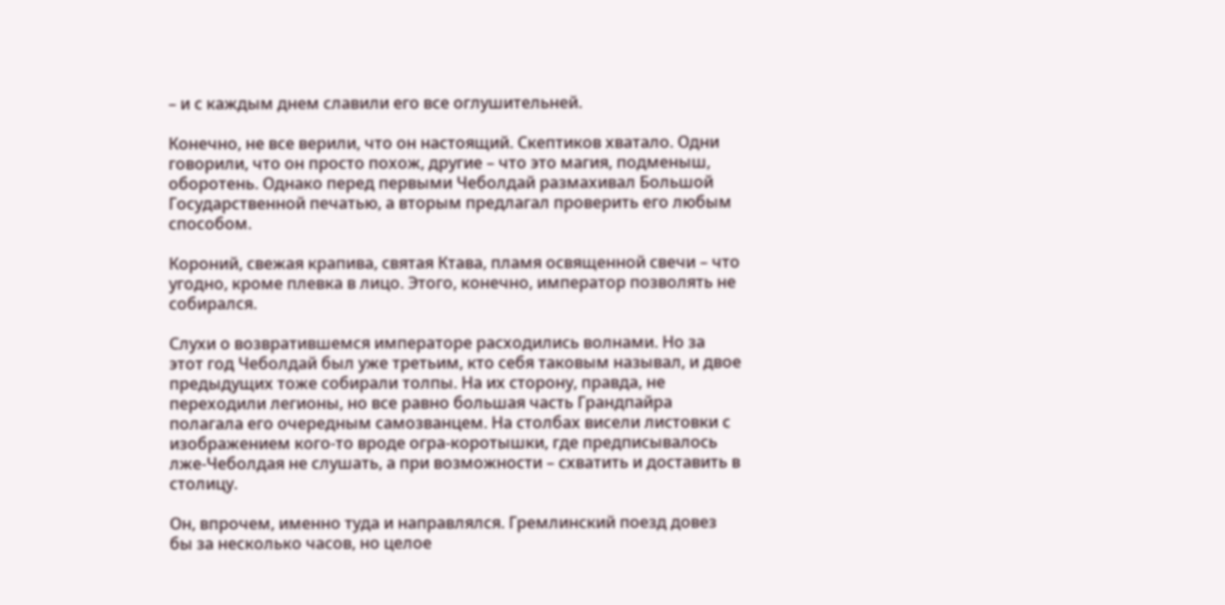– и с каждым днем славили его все оглушительней.

Конечно, не все верили, что он настоящий. Скептиков хватало. Одни говорили, что он просто похож, другие – что это магия, подменыш, оборотень. Однако перед первыми Чеболдай размахивал Большой Государственной печатью, а вторым предлагал проверить его любым способом.

Короний, свежая крапива, святая Ктава, пламя освященной свечи – что угодно, кроме плевка в лицо. Этого, конечно, император позволять не собирался.

Слухи о возвратившемся императоре расходились волнами. Но за этот год Чеболдай был уже третьим, кто себя таковым называл, и двое предыдущих тоже собирали толпы. На их сторону, правда, не переходили легионы, но все равно большая часть Грандпайра полагала его очередным самозванцем. На столбах висели листовки с изображением кого-то вроде огра-коротышки, где предписывалось лже-Чеболдая не слушать, а при возможности – схватить и доставить в столицу.

Он, впрочем, именно туда и направлялся. Гремлинский поезд довез бы за несколько часов, но целое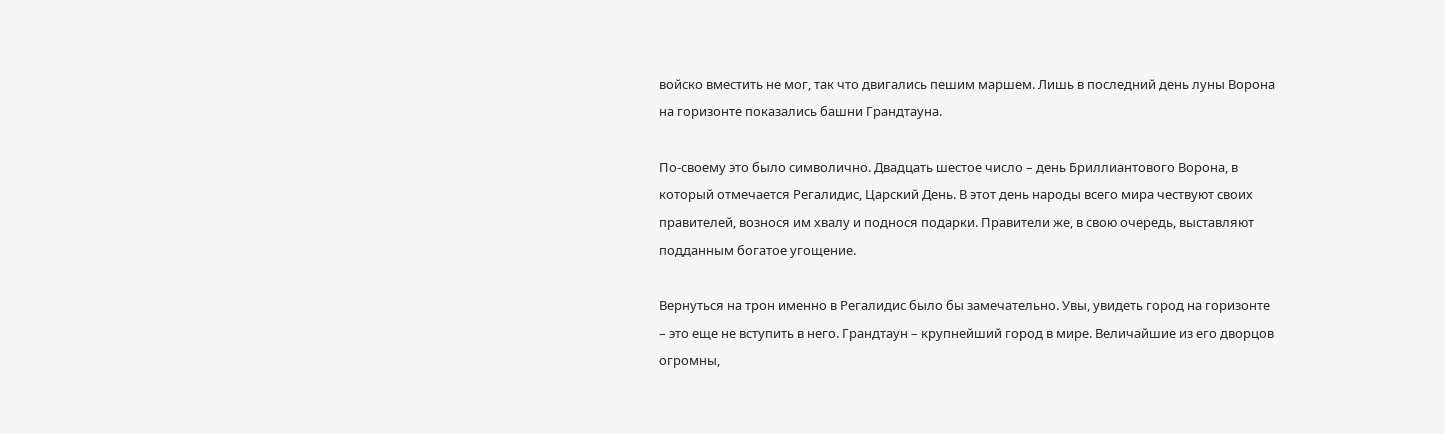войско вместить не мог, так что двигались пешим маршем. Лишь в последний день луны Ворона на горизонте показались башни Грандтауна.

По-своему это было символично. Двадцать шестое число – день Бриллиантового Ворона, в который отмечается Регалидис, Царский День. В этот день народы всего мира чествуют своих правителей, вознося им хвалу и поднося подарки. Правители же, в свою очередь, выставляют подданным богатое угощение.

Вернуться на трон именно в Регалидис было бы замечательно. Увы, увидеть город на горизонте – это еще не вступить в него. Грандтаун – крупнейший город в мире. Величайшие из его дворцов огромны,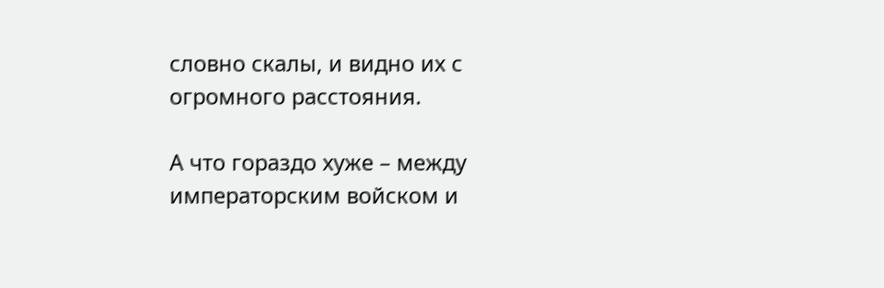словно скалы, и видно их с огромного расстояния.

А что гораздо хуже – между императорским войском и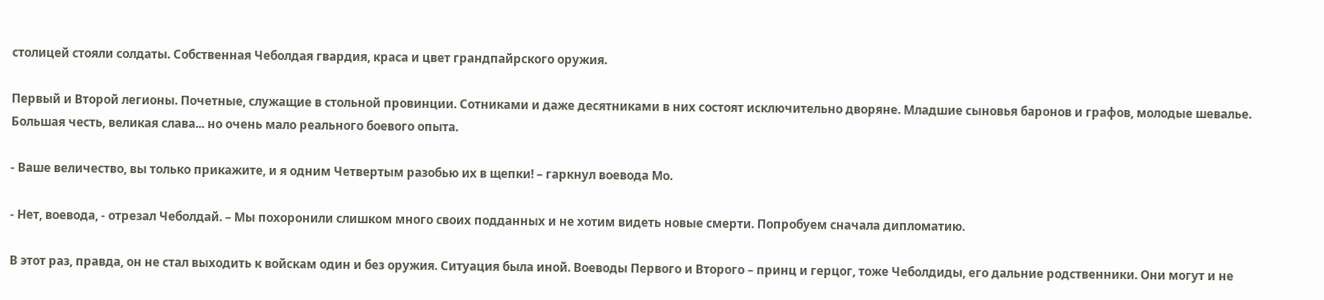столицей стояли солдаты. Собственная Чеболдая гвардия, краса и цвет грандпайрского оружия.

Первый и Второй легионы. Почетные, служащие в стольной провинции. Сотниками и даже десятниками в них состоят исключительно дворяне. Младшие сыновья баронов и графов, молодые шевалье. Большая честь, великая слава... но очень мало реального боевого опыта.

- Ваше величество, вы только прикажите, и я одним Четвертым разобью их в щепки! – гаркнул воевода Мо.

- Нет, воевода, - отрезал Чеболдай. – Мы похоронили слишком много своих подданных и не хотим видеть новые смерти. Попробуем сначала дипломатию.

В этот раз, правда, он не стал выходить к войскам один и без оружия. Ситуация была иной. Воеводы Первого и Второго – принц и герцог, тоже Чеболдиды, его дальние родственники. Они могут и не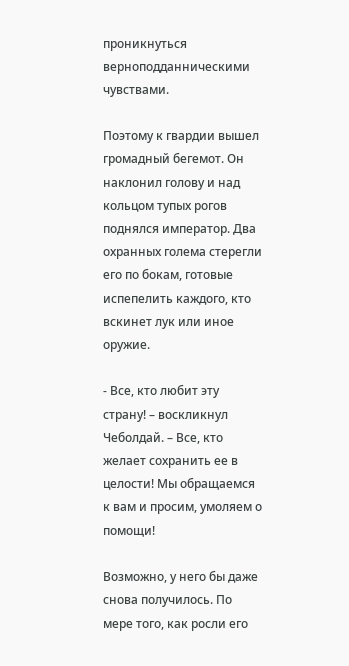проникнуться верноподданническими чувствами.

Поэтому к гвардии вышел громадный бегемот. Он наклонил голову и над кольцом тупых рогов поднялся император. Два охранных голема стерегли его по бокам, готовые испепелить каждого, кто вскинет лук или иное оружие.

- Все, кто любит эту страну! – воскликнул Чеболдай. – Все, кто желает сохранить ее в целости! Мы обращаемся к вам и просим, умоляем о помощи!

Возможно, у него бы даже снова получилось. По мере того, как росли его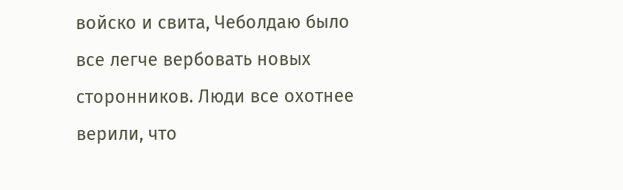войско и свита, Чеболдаю было все легче вербовать новых сторонников. Люди все охотнее верили, что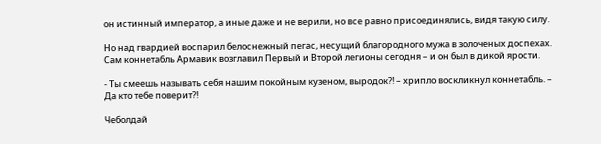он истинный император, а иные даже и не верили, но все равно присоединялись, видя такую силу.

Но над гвардией воспарил белоснежный пегас, несущий благородного мужа в золоченых доспехах. Сам коннетабль Армавик возглавил Первый и Второй легионы сегодня – и он был в дикой ярости.

- Ты смеешь называть себя нашим покойным кузеном, выродок?! – хрипло воскликнул коннетабль. – Да кто тебе поверит?!

Чеболдай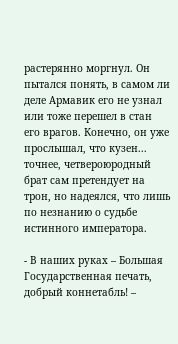растерянно моргнул. Он пытался понять, в самом ли деле Армавик его не узнал или тоже перешел в стан его врагов. Конечно, он уже прослышал, что кузен... точнее, четвероюродный брат сам претендует на трон, но надеялся, что лишь по незнанию о судьбе истинного императора.

- В наших руках – Большая Государственная печать, добрый коннетабль! –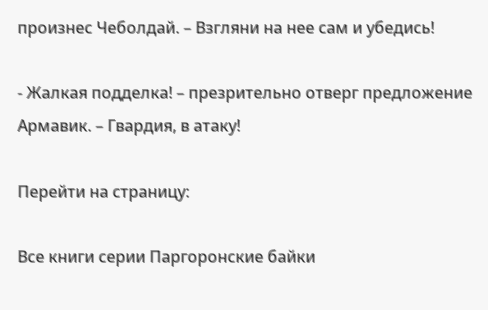произнес Чеболдай. – Взгляни на нее сам и убедись!

- Жалкая подделка! – презрительно отверг предложение Армавик. – Гвардия, в атаку!

Перейти на страницу:

Все книги серии Паргоронские байки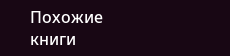Похожие книги